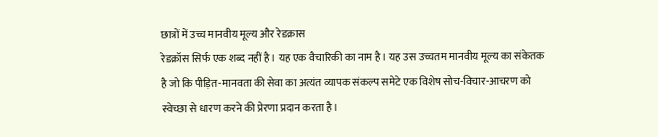छात्रों में उच्च मानवीय मूल्य और रेडक्रास
रेडक्रॉस सिर्फ एक शब्द नहीं है। यह एक वैचारिकी का नाम है। यह उस उच्चतम मानवीय मूल्य का संकेतक है जो कि पीड़ित-मानवता की सेवा का अत्यंत व्यापक संकल्प समेटे एक विशेष सोच-विचार-आचरण को स्वेच्छा से धारण करने की प्रेरणा प्रदान करता है।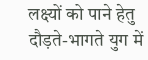लक्ष्यों को पाने हेतु दौड़ते-भागते युग में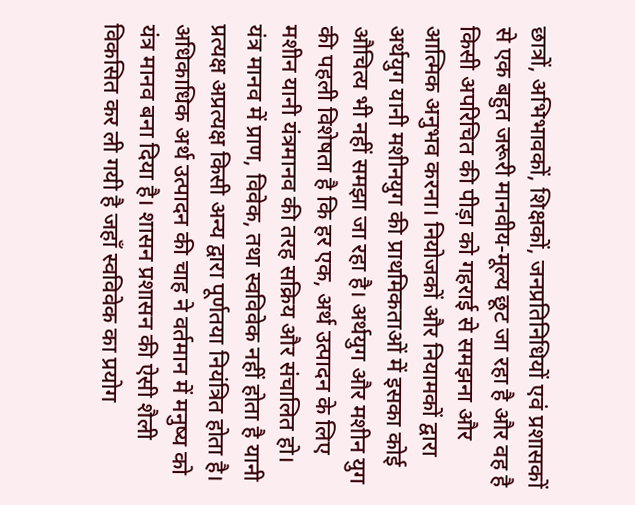छात्रों, अभिभावकों, शिक्षकों, जनप्रतिनिधियों एवं प्रशासकों से एक बहुत जरूरी मानवीय-मूल्य छूट जा रहा है और वह है किसी अपरिचित की पीड़ा को गहराई से समझना और आत्मिक अनुभव करना। नियोजकों और नियामकों द्वारा अर्थयुग यानी मशीनयुग की प्राथमिकताओं में इसका कोई औचित्य भी नहीं समझा जा रहा है। अर्थयुग और मशीन युग की पहली विशेषता है कि हर एक, अर्थ उत्पादन के लिए मशीन यानी यंत्रमानव की तरह सक्रिय और संचालित हो। यंत्र मानव में प्राण, विवेक, तथा स्वविवेक नहीं होता है यानी प्रत्यक्ष अप्रत्यक्ष किसी अन्य द्वारा पूर्णतया नियंत्रित होता है। अधिकाधिक अर्थ उत्पादन की चाह ने वर्तमान में मनुष्य को यंत्र मानव बना दिया है। शासन प्रशासन की ऐसी शैली विकसित कर ली गयी है जहाँ स्वविवेक का प्रयोग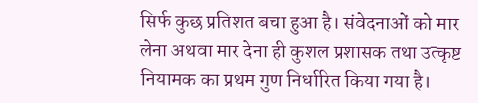सिर्फ कुछ प्रतिशत बचा हुआ है। संवेदनाओं को मार लेना अथवा मार देना ही कुशल प्रशासक तथा उत्कृष्ट नियामक का प्रथम गुण निर्धारित किया गया है।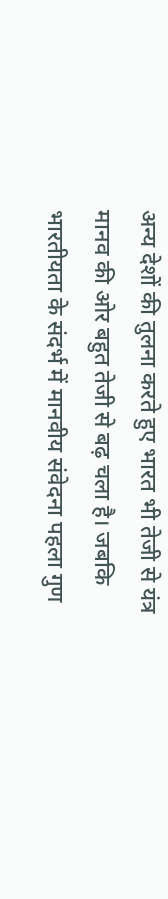अन्य देशों की तुलना करते हुए भारत भी तेजी से यंत्र मानव की ओर बहुत तेजी से बढ़ चला है। जबकि भारतीयता के संदर्भ में मानवीय संवेदना पहला गुण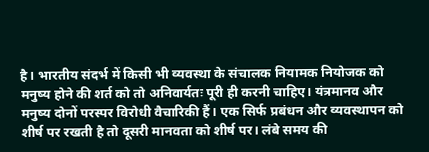है। भारतीय संदर्भ में किसी भी व्यवस्था के संचालक नियामक नियोजक को मनुष्य होने की शर्त को तो अनिवार्यतः पूरी ही करनी चाहिए। यंत्रमानव और मनुष्य दोनों परस्पर विरोधी वैचारिकी हैं। एक सिर्फ प्रबंधन और व्यवस्थापन को शीर्ष पर रखती है तो दूसरी मानवता को शीर्ष पर। लंबे समय की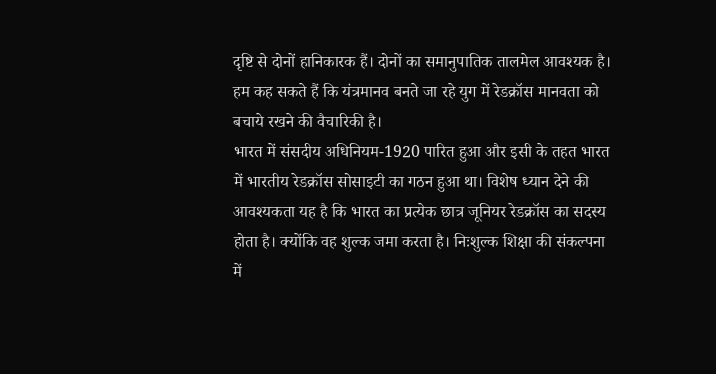दृष्टि से दोनों हानिकारक हैं। दोनों का समानुपातिक तालमेल आवश्यक है। हम कह सकते हैं कि यंत्रमानव बनते जा रहे युग में रेडक्रॉस मानवता को बचाये रखने की वैचारिकी है।
भारत में संसदीय अधिनियम-1920 पारित हुआ और इसी के तहत भारत में भारतीय रेडक्रॉस सोसाइटी का गठन हुआ था। विशेष ध्यान देने की आवश्यकता यह है कि भारत का प्रत्येक छात्र जूनियर रेडक्रॉस का सदस्य होता है। क्योंकि वह शुल्क जमा करता है। निःशुल्क शिक्षा की संकल्पना में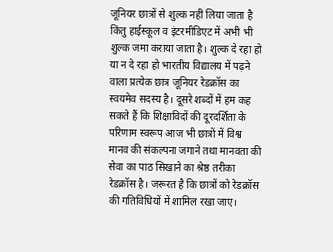जूनियर छात्रों से शुल्क नहीं लिया जाता है किंतु हाईस्कूल व इंटरमीडिएट में अभी भी शुल्क जमा कराया जाता है। शुल्क दे रहा हो या न दे रहा हो भारतीय विद्यालय में पढ़ने वाला प्रत्येक छात्र जूनियर रेडक्रॉस का स्वयमेव सदस्य है। दूसरे शब्दों में हम कह सकते हैं कि शिक्षाविदों की दूरदर्शिता के परिणाम स्वरूप आज भी छात्रों में विश्व मानव की संकल्पना जगाने तथा मानवता की सेवा का पाठ सिखाने का श्रेष्ठ तरीका रेडक्रॉस है। जरूरत है कि छात्रों को रेडक्रॉस की गतिविधियों में शामिल रखा जाए।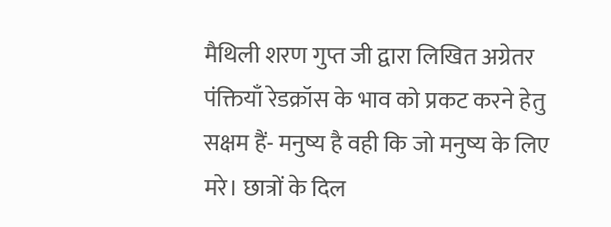मैथिली शरण गुप्त जी द्वारा लिखित अग्रेतर पंक्तियाँ रेडक्रॉस के भाव को प्रकट करने हेतु सक्षम हैं- मनुष्य है वही कि जो मनुष्य के लिए मरे। छात्रों के दिल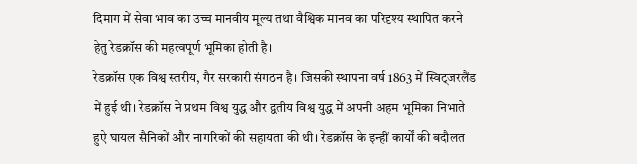दिमाग में सेवा भाव का उच्च मानवीय मूल्य तथा वैश्विक मानव का परिदृश्य स्थापित करने हेतु रेडक्रॉस की महत्वपूर्ण भूमिका होती है।
रेडक्रॉस एक विश्व स्तरीय, गैर सरकारी संगठन है। जिसकी स्थापना वर्ष 1863 में स्विट्जरलैंड में हुई थी। रेडक्रॉस ने प्रथम विश्व युद्ध और द्वतीय विश्व युद्ध में अपनी अहम भूमिका निभाते हुऐ घायल सैनिकों और नागरिकों की सहायता की थी। रेडक्रॉस के इन्हीं कार्यों की बदौलत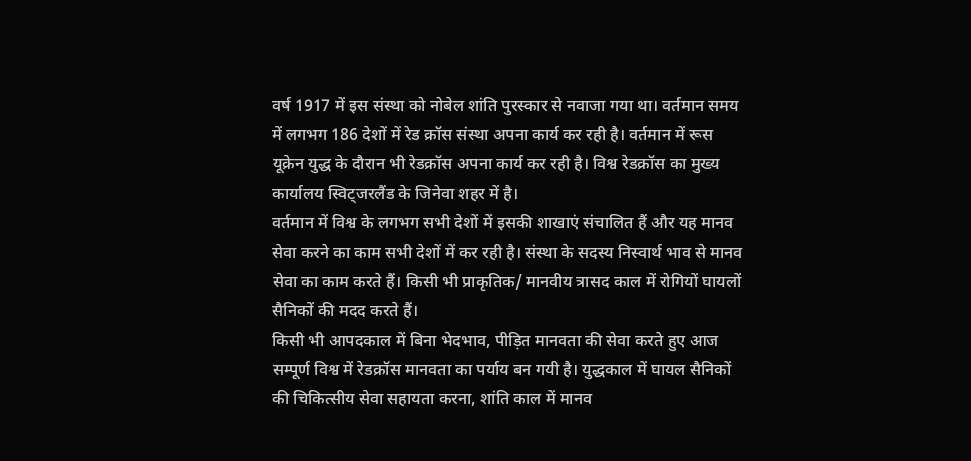वर्ष 1917 में इस संस्था को नोबेल शांति पुरस्कार से नवाजा गया था। वर्तमान समय में लगभग 186 देशों में रेड क्रॉस संस्था अपना कार्य कर रही है। वर्तमान में रूस यूक्रेन युद्ध के दौरान भी रेडक्रॉस अपना कार्य कर रही है। विश्व रेडक्रॉस का मुख्य कार्यालय स्विट्जरलैंड के जिनेवा शहर में है।
वर्तमान में विश्व के लगभग सभी देशों में इसकी शाखाएं संचालित हैं और यह मानव सेवा करने का काम सभी देशों में कर रही है। संस्था के सदस्य निस्वार्थ भाव से मानव सेवा का काम करते हैं। किसी भी प्राकृतिक/ मानवीय त्रासद काल में रोगियों घायलों सैनिकों की मदद करते हैं।
किसी भी आपदकाल में बिना भेदभाव, पीड़ित मानवता की सेवा करते हुए आज सम्पूर्ण विश्व में रेडक्रॉस मानवता का पर्याय बन गयी है। युद्धकाल में घायल सैनिकों की चिकित्सीय सेवा सहायता करना, शांति काल में मानव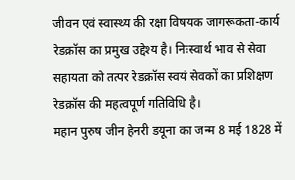जीवन एवं स्वास्थ्य की रक्षा विषयक जागरूकता-कार्य रेडक्रॉस का प्रमुख उद्देश्य है। निःस्वार्थ भाव से सेवा सहायता को तत्पर रेडक्रॉस स्वयं सेवकों का प्रशिक्षण रेडक्रॉस की महत्वपूर्ण गतिविधि है।
महान पुरुष जीन हेनरी डयूना का जन्म 8 मई 1828 में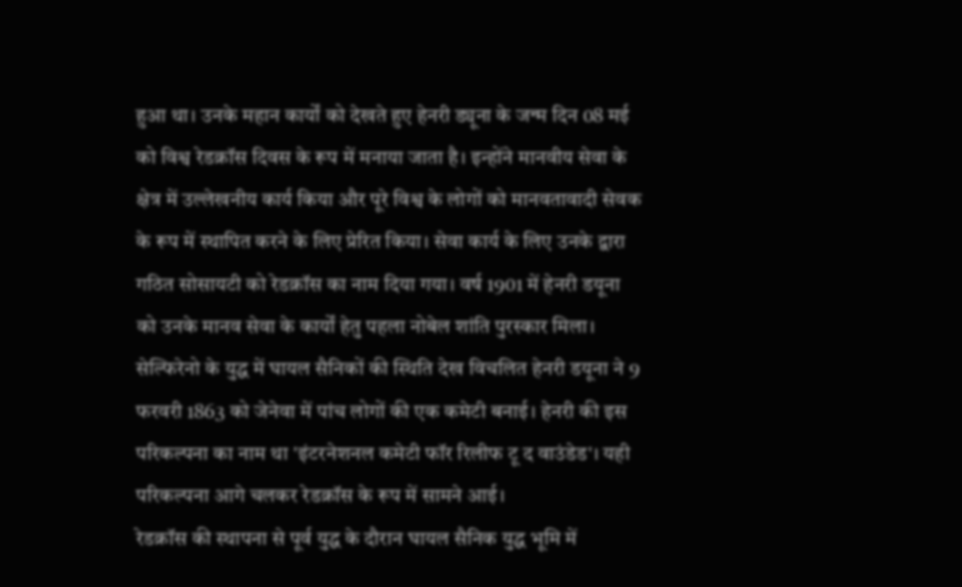हुआ था। उनके महान कार्यों को देखते हुए हेनरी ड्यूना के जन्म दिन 08 मई को विश्व रेडक्रॉस दिवस के रूप में मनाया जाता है। इन्होंने मानवीय सेवा के क्षेत्र में उल्लेखनीय कार्य किया और पूरे विश्व के लोगों को मानवतावादी सेवक के रूप में स्थापित करने के लिए प्रेरित किया। सेवा कार्य के लिए उनके द्वारा गठित सोसायटी को रेडक्रॉस का नाम दिया गया। वर्ष 1901 में हेनरी डयूना को उनके मानव सेवा के कार्यों हेतु पहला नोबेल शांति पुरस्कार मिला। सेल्फिरेनो के युद्ध में घायल सैनिकों की स्थिति देख विचलित हेनरी डयूना ने 9 फरवरी 1863 को जेनेवा में पांच लोगों की एक कमेटी बनाई। हेनरी की इस परिकल्पना का नाम था 'इंटरनेशनल कमेटी फॉर रिलीफ टू द वाउंडेड'। यही परिकल्पना आगे चलकर रेडक्रॉस के रूप में सामने आई।
रेडक्रॉस की स्थापना से पूर्व युद्ध के दौरान घायल सैनिक युद्ध भूमि में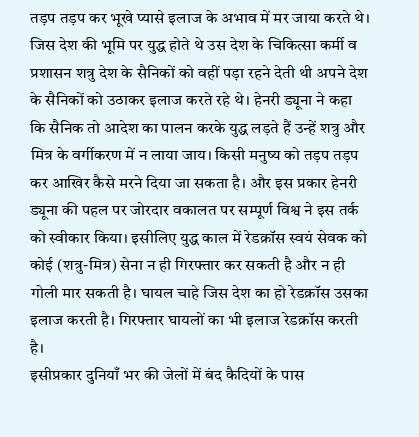तड़प तड़प कर भूखे प्यासे इलाज के अभाव में मर जाया करते थे। जिस देश की भूमि पर युद्ध होते थे उस देश के चिकित्सा कर्मी व प्रशासन शत्रु देश के सैनिकों को वहीं पड़ा रहने देती थी अपने देश के सैनिकों को उठाकर इलाज करते रहे थे। हेनरी ड्यूना ने कहा कि सैनिक तो आदेश का पालन करके युद्ध लड़ते हैं उन्हें शत्रु और मित्र के वर्गीकरण में न लाया जाय। किसी मनुष्य को तड़प तड़प कर आखिर कैसे मरने दिया जा सकता है। और इस प्रकार हेनरी ड्यूना की पहल पर जोरदार वकालत पर सम्पूर्ण विश्व ने इस तर्क को स्वीकार किया। इसीलिए युद्ध काल में रेडक्रॉस स्वयं सेवक को कोई (शत्रु-मित्र) सेना न ही गिरफ्तार कर सकती है और न ही गोली मार सकती है। घायल चाहे जिस देश का हो रेडक्रॉस उसका इलाज करती है। गिरफ्तार घायलों का भी इलाज रेडक्रॉस करती है।
इसीप्रकार दुनियाँ भर की जेलों में बंद कैदियों के पास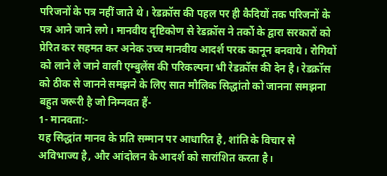परिजनों के पत्र नहीं जाते थे। रेडक्रॉस की पहल पर ही कैदियों तक परिजनों के पत्र आने जाने लगे। मानवीय दृष्टिकोण से रेडक्रॉस ने तर्को के द्वारा सरकारों को प्रेरित कर सहमत कर अनेक उच्च मानवीय आदर्श परक कानून बनवाये। रोगियों को लाने ले जाने वाली एम्बुलेंस की परिकल्पना भी रेडक्रॉस की देन है। रेडक्रॉस को ठीक से जानने समझने के लिए सात मौलिक सिद्धांतो को जानना समझना बहुत जरूरी है जो निम्नवत हैं-
1- मानवता:-
यह सिद्धांत मानव के प्रति सम्मान पर आधारित है, शांति के विचार से अविभाज्य है, और आंदोलन के आदर्श को सारांशित करता है।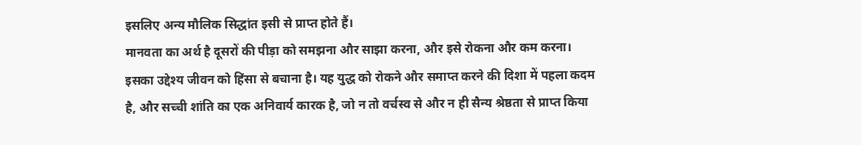इसलिए अन्य मौलिक सिद्धांत इसी से प्राप्त होते हैं।
मानवता का अर्थ है दूसरों की पीड़ा को समझना और साझा करना, और इसे रोकना और कम करना। इसका उद्देश्य जीवन को हिंसा से बचाना है। यह युद्ध को रोकने और समाप्त करने की दिशा में पहला कदम है, और सच्ची शांति का एक अनिवार्य कारक है, जो न तो वर्चस्व से और न ही सैन्य श्रेष्ठता से प्राप्त किया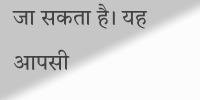जा सकता है। यह आपसी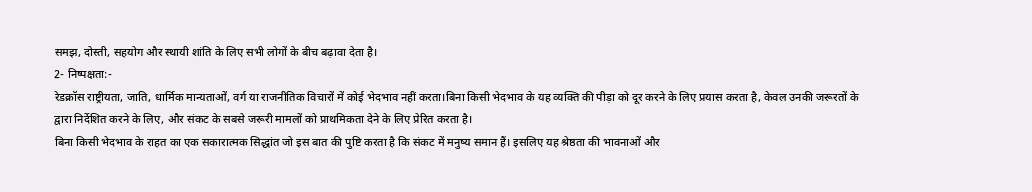समझ, दोस्ती, सहयोग और स्थायी शांति के लिए सभी लोगों के बीच बढ़ावा देता है।
2- निष्पक्षता:-
रेडक्रॉस राष्ट्रीयता, जाति, धार्मिक मान्यताओं, वर्ग या राजनीतिक विचारों में कोई भेदभाव नहीं करता।बिना किसी भेदभाव के यह व्यक्ति की पीड़ा को दूर करने के लिए प्रयास करता है, केवल उनकी जरूरतों के द्वारा निर्देशित करने के लिए, और संकट के सबसे जरूरी मामलों को प्राथमिकता देने के लिए प्रेरित करता है।
बिना किसी भेदभाव के राहत का एक सकारात्मक सिद्धांत जो इस बात की पुष्टि करता है कि संकट में मनुष्य समान हैं। इसलिए यह श्रेष्ठता की भावनाओं और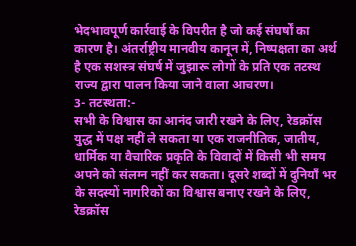भेदभावपूर्ण कार्रवाई के विपरीत है जो कई संघर्षों का कारण है। अंतर्राष्ट्रीय मानवीय कानून में, निष्पक्षता का अर्थ है एक सशस्त्र संघर्ष में जुझारू लोगों के प्रति एक तटस्थ राज्य द्वारा पालन किया जाने वाला आचरण।
3- तटस्थता:-
सभी के विश्वास का आनंद जारी रखने के लिए, रेडक्रॉस युद्ध में पक्ष नहीं ले सकता या एक राजनीतिक, जातीय, धार्मिक या वैचारिक प्रकृति के विवादों में किसी भी समय अपने को संलग्न नहीं कर सकता। दूसरे शब्दों में दुनियाँ भर के सदस्यों नागरिकों का विश्वास बनाए रखने के लिए, रेडक्रॉस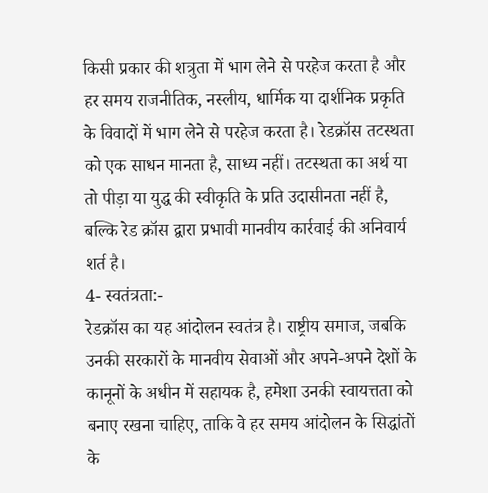किसी प्रकार की शत्रुता में भाग लेने से परहेज करता है और हर समय राजनीतिक, नस्लीय, धार्मिक या दार्शनिक प्रकृति के विवादों में भाग लेने से परहेज करता है। रेडक्रॉस तटस्थता को एक साधन मानता है, साध्य नहीं। तटस्थता का अर्थ या तो पीड़ा या युद्ध की स्वीकृति के प्रति उदासीनता नहीं है, बल्कि रेड क्रॉस द्वारा प्रभावी मानवीय कार्रवाई की अनिवार्य शर्त है।
4- स्वतंत्रता:-
रेडक्रॉस का यह आंदोलन स्वतंत्र है। राष्ट्रीय समाज, जबकि उनकी सरकारों के मानवीय सेवाओं और अपने-अपने देशों के कानूनों के अधीन में सहायक है, हमेशा उनकी स्वायत्तता को बनाए रखना चाहिए, ताकि वे हर समय आंदोलन के सिद्धांतों के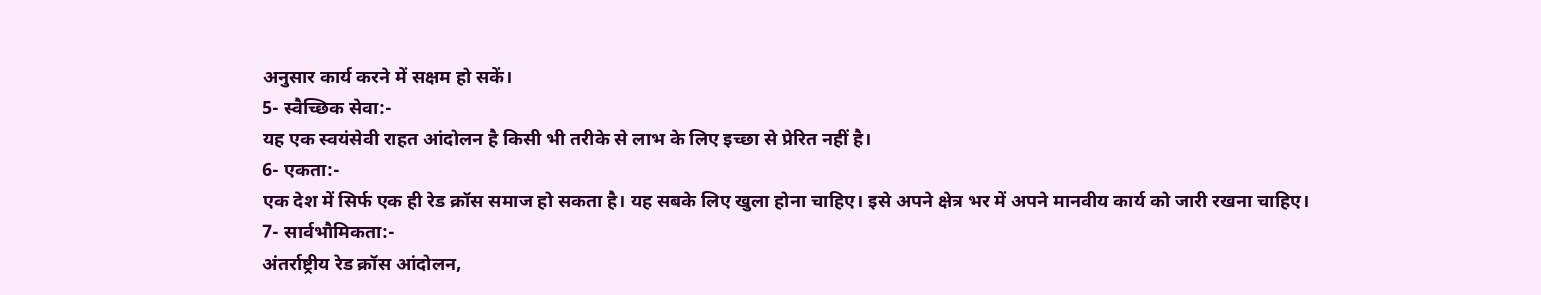अनुसार कार्य करने में सक्षम हो सकें।
5- स्वैच्छिक सेवा:-
यह एक स्वयंसेवी राहत आंदोलन है किसी भी तरीके से लाभ के लिए इच्छा से प्रेरित नहीं है।
6- एकता:-
एक देश में सिर्फ एक ही रेड क्रॉस समाज हो सकता है। यह सबके लिए खुला होना चाहिए। इसे अपने क्षेत्र भर में अपने मानवीय कार्य को जारी रखना चाहिए।
7- सार्वभौमिकता:-
अंतर्राष्ट्रीय रेड क्रॉस आंदोलन,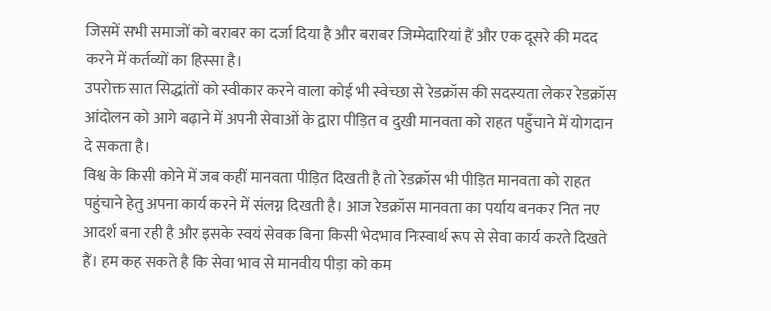जिसमें सभी समाजों को बराबर का दर्जा दिया है और बराबर जिम्मेदारियां हैं और एक दूसरे की मदद करने में कर्तव्यों का हिस्सा है।
उपरोक्त सात सिद्धांतों को स्वीकार करने वाला कोई भी स्वेच्छा से रेडक्रॉस की सदस्यता लेकर रेडक्रॉस आंदोलन को आगे बढ़ाने में अपनी सेवाओं के द्वारा पीड़ित व दुखी मानवता को राहत पहुँचाने में योगदान दे सकता है।
विश्व के किसी कोने में जब कहीं मानवता पीड़ित दिखती है तो रेडक्रॉस भी पीड़ित मानवता को राहत पहुंचाने हेतु अपना कार्य करने में संलग्न दिखती है। आज रेडक्रॉस मानवता का पर्याय बनकर नित नए आदर्श बना रही है और इसके स्वयं सेवक बिना किसी भेदभाव निःस्वार्थ रूप से सेवा कार्य करते दिखते हैं। हम कह सकते है कि सेवा भाव से मानवीय पीड़ा को कम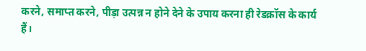करने, समाप्त करने, पीड़ा उत्पन्न न होने देने के उपाय करना ही रेडक्रॉस के कार्य हैं।